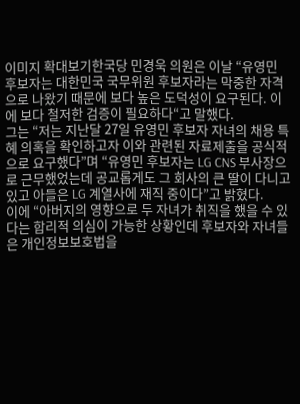이미지 확대보기한국당 민경욱 의원은 이날 “유영민 후보자는 대한민국 국무위원 후보자라는 막중한 자격으로 나왔기 때문에 보다 높은 도덕성이 요구된다. 이에 보다 철저한 검증이 필요하다“고 말했다.
그는 “저는 지난달 27일 유영민 후보자 자녀의 채용 특혜 의혹을 확인하고자 이와 관련된 자료제출을 공식적으로 요구했다”며 “유영민 후보자는 LG CNS 부사장으로 근무했었는데 공교롭게도 그 회사의 큰 딸이 다니고 있고 아들은 LG 계열사에 재직 중이다”고 밝혔다.
이에 “아버지의 영향으로 두 자녀가 취직을 했을 수 있다는 합리적 의심이 가능한 상황인데 후보자와 자녀들은 개인정보보호법을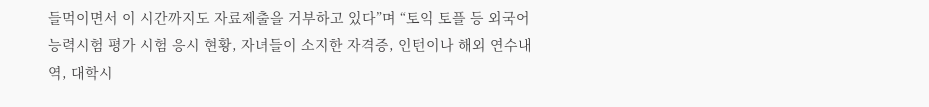들먹이면서 이 시간까지도 자료제출을 거부하고 있다”며 “토익 토플 등 외국어능력시험 평가 시험 응시 현황, 자녀들이 소지한 자격증, 인턴이나 해외 연수내역, 대학시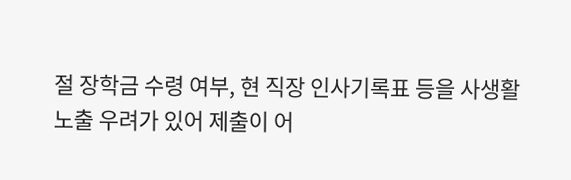절 장학금 수령 여부, 현 직장 인사기록표 등을 사생활 노출 우려가 있어 제출이 어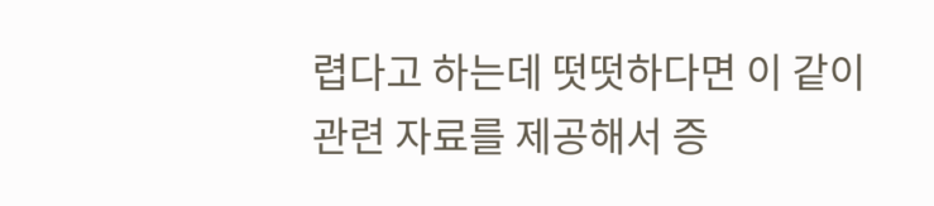렵다고 하는데 떳떳하다면 이 같이 관련 자료를 제공해서 증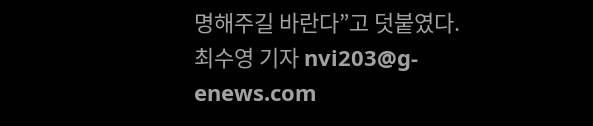명해주길 바란다”고 덧붙였다.
최수영 기자 nvi203@g-enews.com